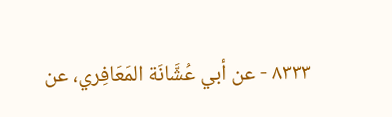٨٣٣٣ - عن أبي عُشَّانَة المَعَافِري، عن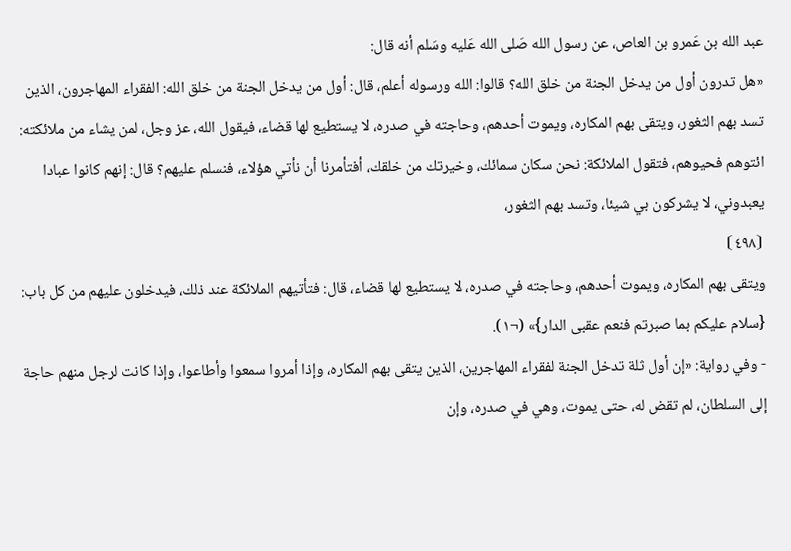عبد الله بن عَمرو بن العاص، عن رسول الله صَلى الله عَليه وسَلم أنه قال:
«هل تدرون أول من يدخل الجنة من خلق الله؟ قالوا: الله ورسوله أعلم، قال: أول من يدخل الجنة من خلق الله: الفقراء المهاجرون، الذين تسد بهم الثغور، ويتقى بهم المكاره، ويموت أحدهم، وحاجته في صدره، لا يستطيع لها قضاء، فيقول الله، عز وجل، لمن يشاء من ملائكته: ائتوهم فحيوهم، فتقول الملائكة: نحن سكان سمائك، وخيرتك من خلقك، أفتأمرنا أن نأتي هؤلاء، فنسلم عليهم؟ قال: إنهم كانوا عبادا يعبدوني، لا يشركون بي شيئا، وتسد بهم الثغور،
⦗٤٩٨⦘
ويتقى بهم المكاره، ويموت أحدهم، وحاجته في صدره، لا يستطيع لها قضاء، قال: فتأتيهم الملائكة عند ذلك، فيدخلون عليهم من كل باب: {سلام عليكم بما صبرتم فنعم عقبى الدار}» (¬١).
- وفي رواية: «إن أول ثلة تدخل الجنة لفقراء المهاجرين، الذين يتقى بهم المكاره، وإذا أمروا سمعوا وأطاعوا، وإذا كانت لرجل منهم حاجة إلى السلطان، لم تقض له، حتى يموت، وهي في صدره، وإن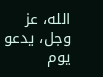الله، عز وجل، يدعو يوم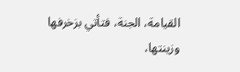القيامة، الجنة، فتأتي بزخرفها وزينتها،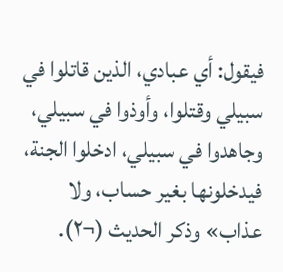فيقول: أي عبادي، الذين قاتلوا في سبيلي وقتلوا، وأوذوا في سبيلي، وجاهدوا في سبيلي، ادخلوا الجنة، فيدخلونها بغير حساب، ولا عذاب» وذكر الحديث (¬٢).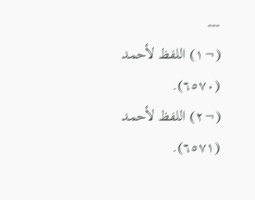---
(¬١) اللفظ لأحمد (٦٥٧٠).
(¬٢) اللفظ لأحمد (٦٥٧١).